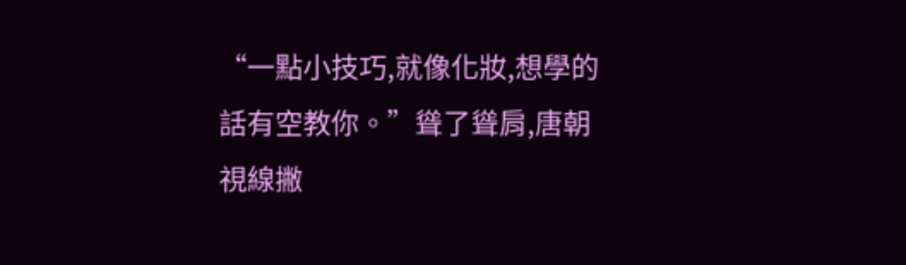“一點小技巧,就像化妝,想學的話有空教你。”聳了聳肩,唐朝視線撇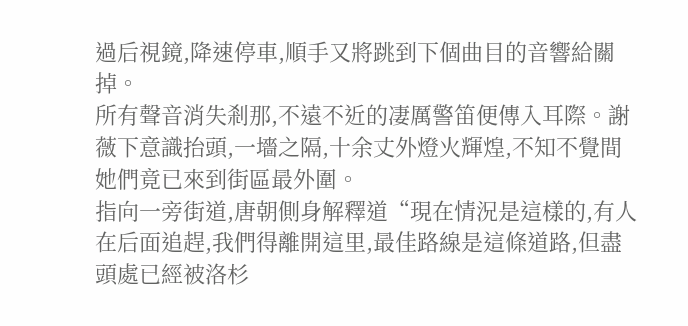過后視鏡,降速停車,順手又將跳到下個曲目的音響給關掉。
所有聲音消失剎那,不遠不近的凄厲警笛便傳入耳際。謝薇下意識抬頭,一墻之隔,十余丈外燈火輝煌,不知不覺間她們竟已來到街區最外圍。
指向一旁街道,唐朝側身解釋道“現在情況是這樣的,有人在后面追趕,我們得離開這里,最佳路線是這條道路,但盡頭處已經被洛杉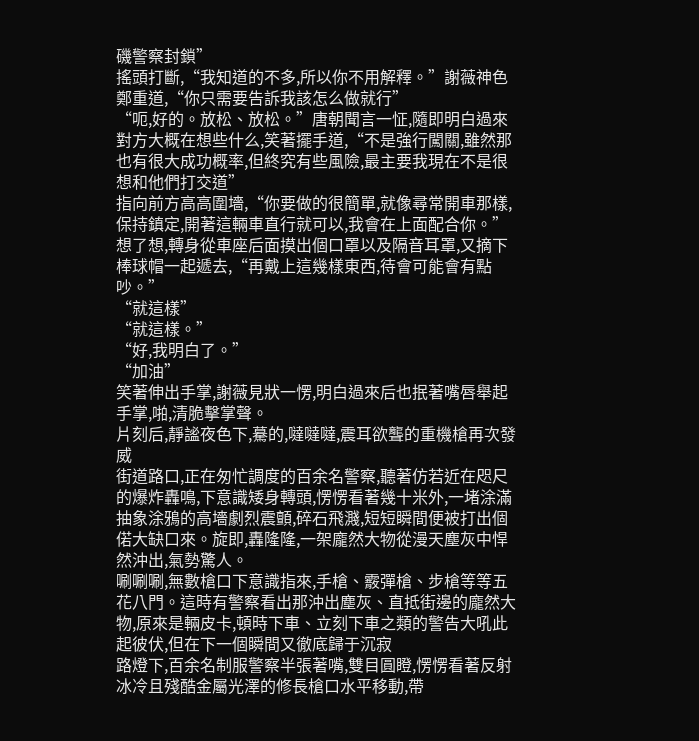磯警察封鎖”
搖頭打斷,“我知道的不多,所以你不用解釋。”謝薇神色鄭重道,“你只需要告訴我該怎么做就行”
“呃,好的。放松、放松。”唐朝聞言一怔,隨即明白過來對方大概在想些什么,笑著擺手道,“不是強行闖關,雖然那也有很大成功概率,但終究有些風險,最主要我現在不是很想和他們打交道”
指向前方高高圍墻,“你要做的很簡單,就像尋常開車那樣,保持鎮定,開著這輛車直行就可以,我會在上面配合你。”想了想,轉身從車座后面摸出個口罩以及隔音耳罩,又摘下棒球帽一起遞去,“再戴上這幾樣東西,待會可能會有點吵。”
“就這樣”
“就這樣。”
“好,我明白了。”
“加油”
笑著伸出手掌,謝薇見狀一愣,明白過來后也抿著嘴唇舉起手掌,啪,清脆擊掌聲。
片刻后,靜謐夜色下,驀的,噠噠噠,震耳欲聾的重機槍再次發威
街道路口,正在匆忙調度的百余名警察,聽著仿若近在咫尺的爆炸轟鳴,下意識矮身轉頭,愣愣看著幾十米外,一堵涂滿抽象涂鴉的高墻劇烈震顫,碎石飛濺,短短瞬間便被打出個偌大缺口來。旋即,轟隆隆,一架龐然大物從漫天塵灰中悍然沖出,氣勢驚人。
唰唰唰,無數槍口下意識指來,手槍、霰彈槍、步槍等等五花八門。這時有警察看出那沖出塵灰、直抵街邊的龐然大物,原來是輛皮卡,頓時下車、立刻下車之類的警告大吼此起彼伏,但在下一個瞬間又徹底歸于沉寂
路燈下,百余名制服警察半張著嘴,雙目圓瞪,愣愣看著反射冰冷且殘酷金屬光澤的修長槍口水平移動,帶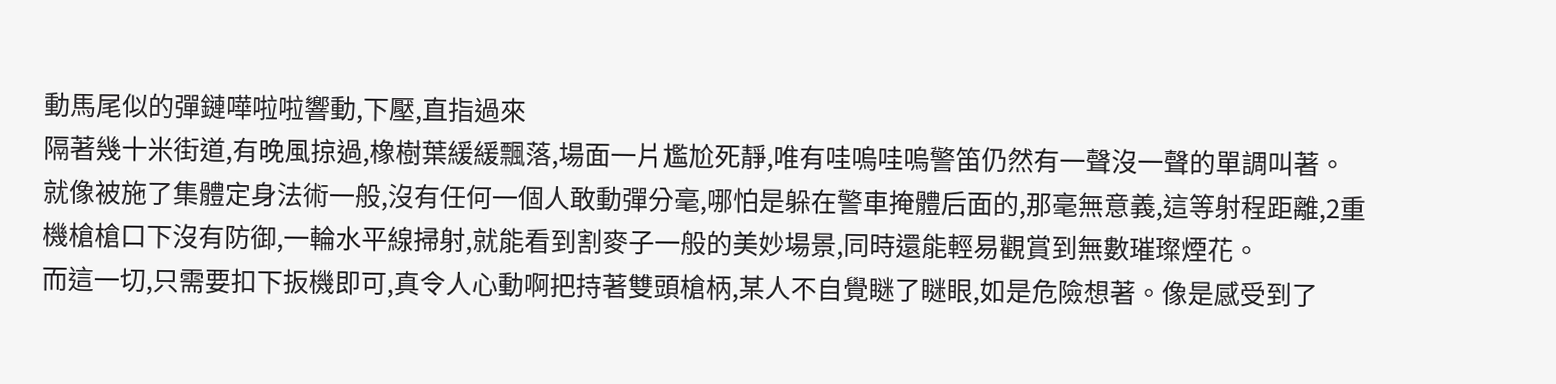動馬尾似的彈鏈嘩啦啦響動,下壓,直指過來
隔著幾十米街道,有晚風掠過,橡樹葉緩緩飄落,場面一片尷尬死靜,唯有哇嗚哇嗚警笛仍然有一聲沒一聲的單調叫著。
就像被施了集體定身法術一般,沒有任何一個人敢動彈分毫,哪怕是躲在警車掩體后面的,那毫無意義,這等射程距離,2重機槍槍口下沒有防御,一輪水平線掃射,就能看到割麥子一般的美妙場景,同時還能輕易觀賞到無數璀璨煙花。
而這一切,只需要扣下扳機即可,真令人心動啊把持著雙頭槍柄,某人不自覺瞇了瞇眼,如是危險想著。像是感受到了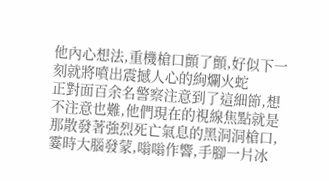他內心想法,重機槍口顫了顫,好似下一刻就將噴出震撼人心的絢爛火蛇
正對面百余名警察注意到了這細節,想不注意也難,他們現在的視線焦點就是那散發著強烈死亡氣息的黑洞洞槍口,霎時大腦發蒙,嗡嗡作響,手腳一片冰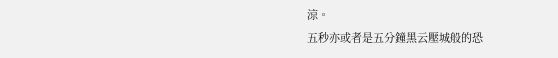涼。
五秒亦或者是五分鐘黑云壓城般的恐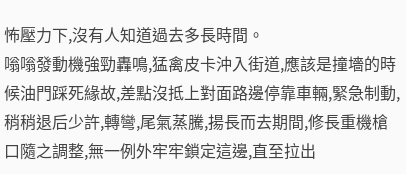怖壓力下,沒有人知道過去多長時間。
嗡嗡發動機強勁轟鳴,猛禽皮卡沖入街道,應該是撞墻的時候油門踩死緣故,差點沒抵上對面路邊停靠車輛,緊急制動,稍稍退后少許,轉彎,尾氣蒸騰,揚長而去期間,修長重機槍口隨之調整,無一例外牢牢鎖定這邊,直至拉出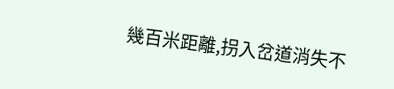幾百米距離,拐入岔道消失不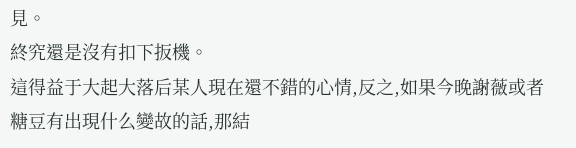見。
終究還是沒有扣下扳機。
這得益于大起大落后某人現在還不錯的心情,反之,如果今晚謝薇或者糖豆有出現什么變故的話,那結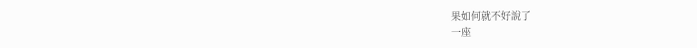果如何就不好說了
一座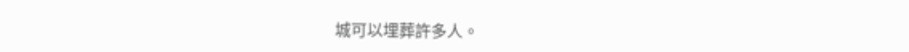城可以埋葬許多人。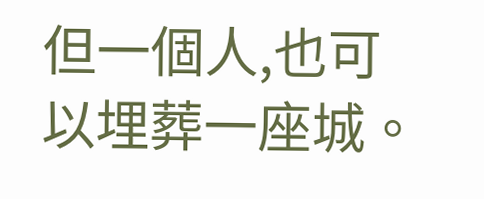但一個人,也可以埋葬一座城。